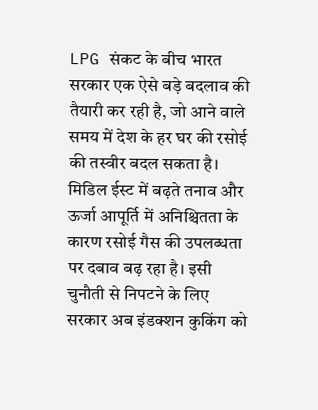LPG संकट के बीच भारत सरकार एक ऐसे बड़े बदलाव की तैयारी कर रही है, जो आने वाले समय में देश के हर घर की रसोई की तस्वीर बदल सकता है। मिडिल ईस्ट में बढ़ते तनाव और ऊर्जा आपूर्ति में अनिश्चितता के कारण रसोई गैस की उपलब्धता पर दबाव बढ़ रहा है। इसी चुनौती से निपटने के लिए सरकार अब इंडक्शन कुकिंग को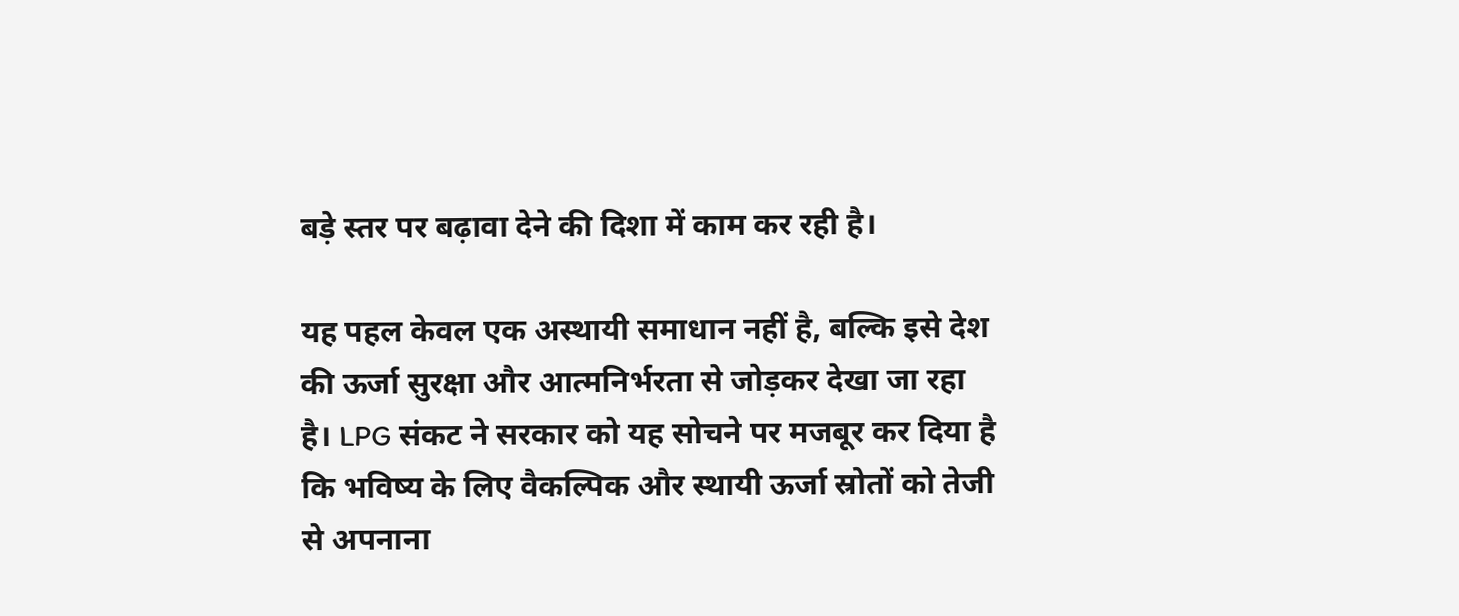बड़े स्तर पर बढ़ावा देने की दिशा में काम कर रही है।

यह पहल केवल एक अस्थायी समाधान नहीं है, बल्कि इसे देश की ऊर्जा सुरक्षा और आत्मनिर्भरता से जोड़कर देखा जा रहा है। LPG संकट ने सरकार को यह सोचने पर मजबूर कर दिया है कि भविष्य के लिए वैकल्पिक और स्थायी ऊर्जा स्रोतों को तेजी से अपनाना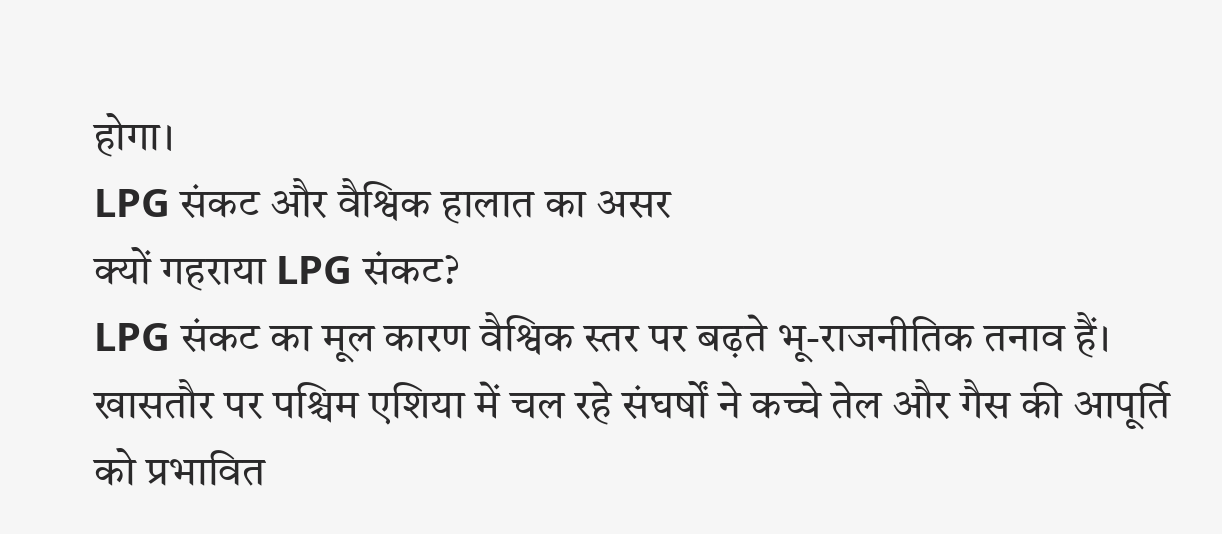होगा।
LPG संकट और वैश्विक हालात का असर
क्यों गहराया LPG संकट?
LPG संकट का मूल कारण वैश्विक स्तर पर बढ़ते भू-राजनीतिक तनाव हैं। खासतौर पर पश्चिम एशिया में चल रहे संघर्षों ने कच्चे तेल और गैस की आपूर्ति को प्रभावित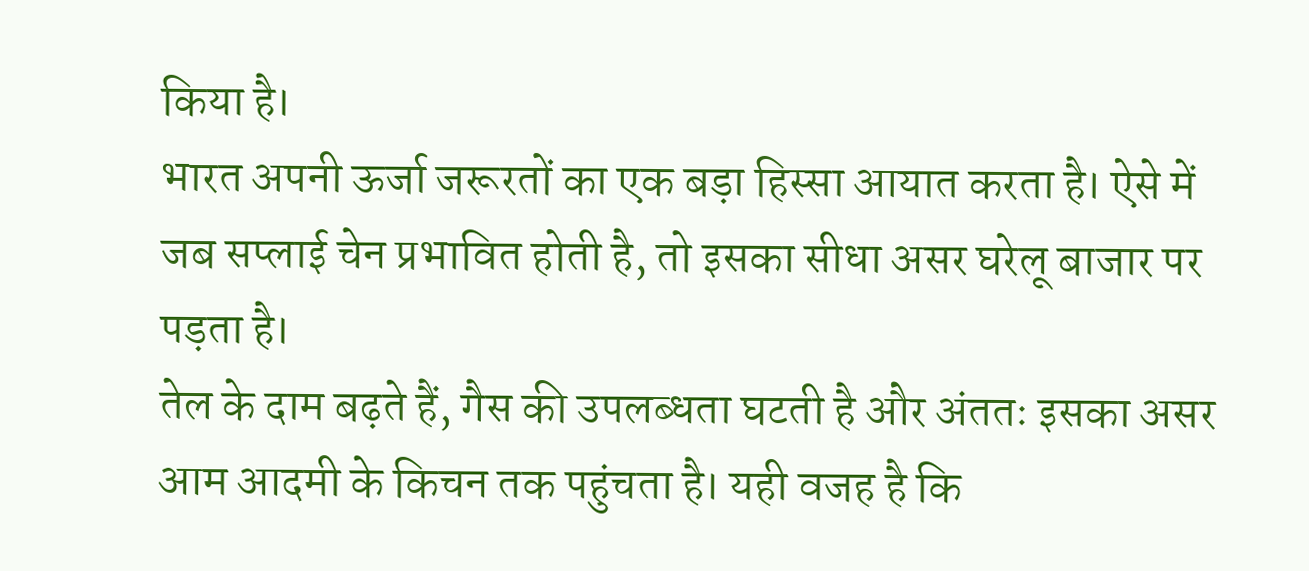किया है।
भारत अपनी ऊर्जा जरूरतों का एक बड़ा हिस्सा आयात करता है। ऐसे में जब सप्लाई चेन प्रभावित होती है, तो इसका सीधा असर घरेलू बाजार पर पड़ता है।
तेल के दाम बढ़ते हैं, गैस की उपलब्धता घटती है और अंततः इसका असर आम आदमी के किचन तक पहुंचता है। यही वजह है कि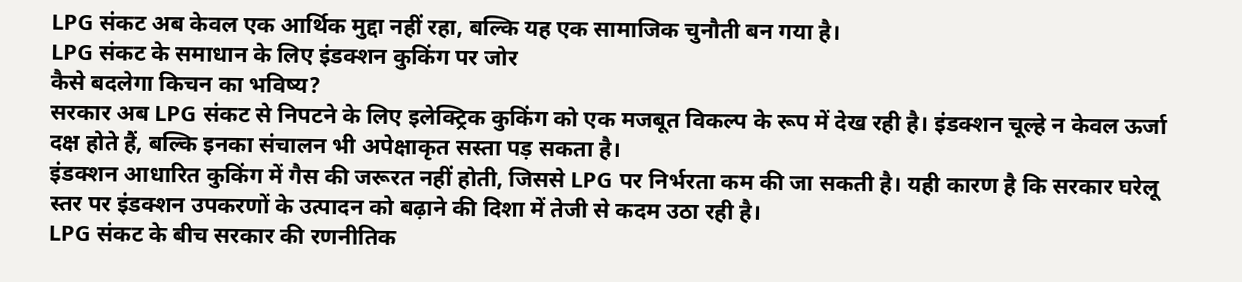LPG संकट अब केवल एक आर्थिक मुद्दा नहीं रहा, बल्कि यह एक सामाजिक चुनौती बन गया है।
LPG संकट के समाधान के लिए इंडक्शन कुकिंग पर जोर
कैसे बदलेगा किचन का भविष्य?
सरकार अब LPG संकट से निपटने के लिए इलेक्ट्रिक कुकिंग को एक मजबूत विकल्प के रूप में देख रही है। इंडक्शन चूल्हे न केवल ऊर्जा दक्ष होते हैं, बल्कि इनका संचालन भी अपेक्षाकृत सस्ता पड़ सकता है।
इंडक्शन आधारित कुकिंग में गैस की जरूरत नहीं होती, जिससे LPG पर निर्भरता कम की जा सकती है। यही कारण है कि सरकार घरेलू स्तर पर इंडक्शन उपकरणों के उत्पादन को बढ़ाने की दिशा में तेजी से कदम उठा रही है।
LPG संकट के बीच सरकार की रणनीतिक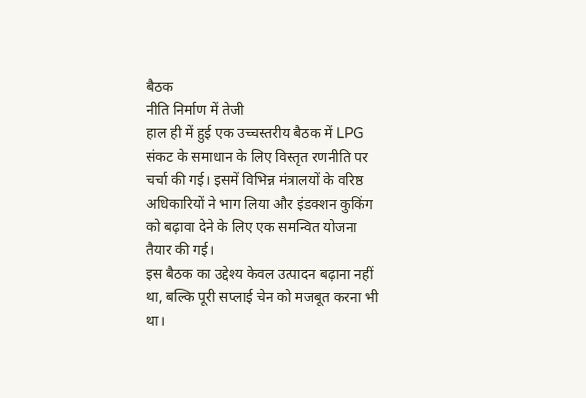बैठक
नीति निर्माण में तेजी
हाल ही में हुई एक उच्चस्तरीय बैठक में LPG संकट के समाधान के लिए विस्तृत रणनीति पर चर्चा की गई। इसमें विभिन्न मंत्रालयों के वरिष्ठ अधिकारियों ने भाग लिया और इंडक्शन कुकिंग को बढ़ावा देने के लिए एक समन्वित योजना तैयार की गई।
इस बैठक का उद्देश्य केवल उत्पादन बढ़ाना नहीं था, बल्कि पूरी सप्लाई चेन को मजबूत करना भी था।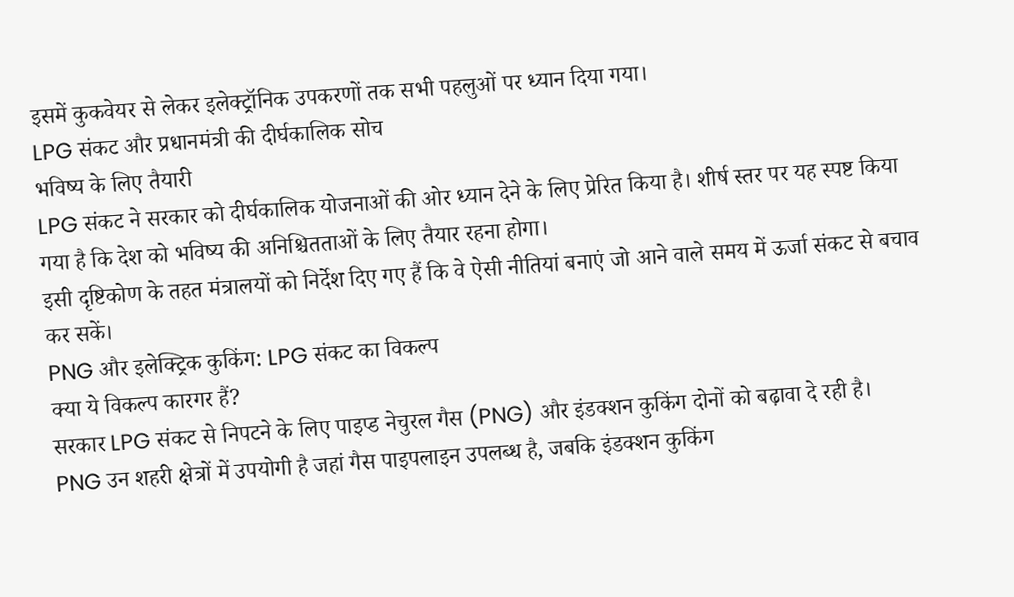इसमें कुकवेयर से लेकर इलेक्ट्रॉनिक उपकरणों तक सभी पहलुओं पर ध्यान दिया गया।
LPG संकट और प्रधानमंत्री की दीर्घकालिक सोच
भविष्य के लिए तैयारी
LPG संकट ने सरकार को दीर्घकालिक योजनाओं की ओर ध्यान देने के लिए प्रेरित किया है। शीर्ष स्तर पर यह स्पष्ट किया गया है कि देश को भविष्य की अनिश्चितताओं के लिए तैयार रहना होगा।
इसी दृष्टिकोण के तहत मंत्रालयों को निर्देश दिए गए हैं कि वे ऐसी नीतियां बनाएं जो आने वाले समय में ऊर्जा संकट से बचाव कर सकें।
PNG और इलेक्ट्रिक कुकिंग: LPG संकट का विकल्प
क्या ये विकल्प कारगर हैं?
सरकार LPG संकट से निपटने के लिए पाइप्ड नेचुरल गैस (PNG) और इंडक्शन कुकिंग दोनों को बढ़ावा दे रही है।
PNG उन शहरी क्षेत्रों में उपयोगी है जहां गैस पाइपलाइन उपलब्ध है, जबकि इंडक्शन कुकिंग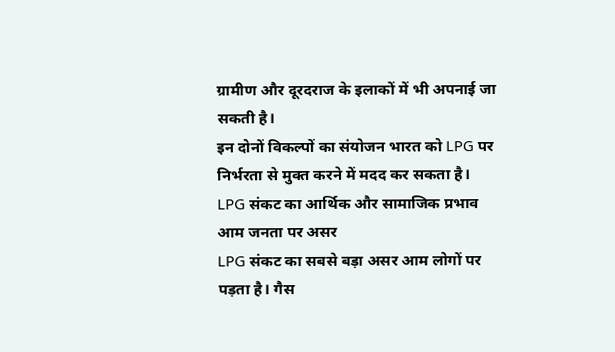ग्रामीण और दूरदराज के इलाकों में भी अपनाई जा सकती है।
इन दोनों विकल्पों का संयोजन भारत को LPG पर निर्भरता से मुक्त करने में मदद कर सकता है।
LPG संकट का आर्थिक और सामाजिक प्रभाव
आम जनता पर असर
LPG संकट का सबसे बड़ा असर आम लोगों पर पड़ता है। गैस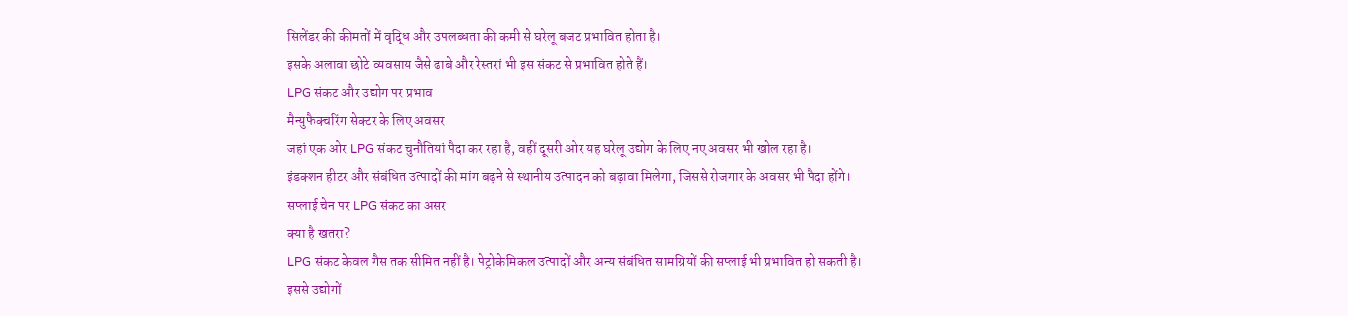सिलेंडर की कीमतों में वृद्धि और उपलब्धता की कमी से घरेलू बजट प्रभावित होता है।
इसके अलावा छोटे व्यवसाय जैसे ढाबे और रेस्तरां भी इस संकट से प्रभावित होते हैं।
LPG संकट और उद्योग पर प्रभाव
मैन्युफैक्चरिंग सेक्टर के लिए अवसर
जहां एक ओर LPG संकट चुनौतियां पैदा कर रहा है, वहीं दूसरी ओर यह घरेलू उद्योग के लिए नए अवसर भी खोल रहा है।
इंडक्शन हीटर और संबंधित उत्पादों की मांग बढ़ने से स्थानीय उत्पादन को बढ़ावा मिलेगा, जिससे रोजगार के अवसर भी पैदा होंगे।
सप्लाई चेन पर LPG संकट का असर
क्या है खतरा?
LPG संकट केवल गैस तक सीमित नहीं है। पेट्रोकेमिकल उत्पादों और अन्य संबंधित सामग्रियों की सप्लाई भी प्रभावित हो सकती है।
इससे उद्योगों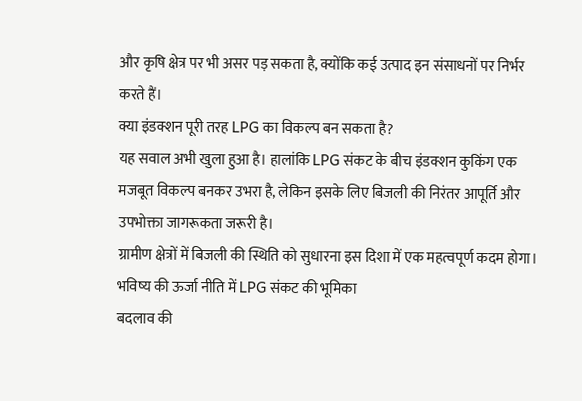और कृषि क्षेत्र पर भी असर पड़ सकता है, क्योंकि कई उत्पाद इन संसाधनों पर निर्भर करते हैं।
क्या इंडक्शन पूरी तरह LPG का विकल्प बन सकता है?
यह सवाल अभी खुला हुआ है। हालांकि LPG संकट के बीच इंडक्शन कुकिंग एक मजबूत विकल्प बनकर उभरा है, लेकिन इसके लिए बिजली की निरंतर आपूर्ति और उपभोक्ता जागरूकता जरूरी है।
ग्रामीण क्षेत्रों में बिजली की स्थिति को सुधारना इस दिशा में एक महत्वपूर्ण कदम होगा।
भविष्य की ऊर्जा नीति में LPG संकट की भूमिका
बदलाव की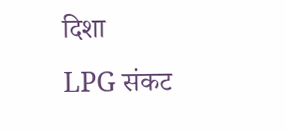दिशा
LPG संकट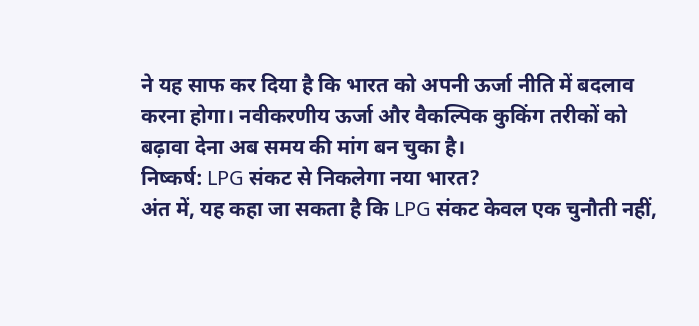ने यह साफ कर दिया है कि भारत को अपनी ऊर्जा नीति में बदलाव करना होगा। नवीकरणीय ऊर्जा और वैकल्पिक कुकिंग तरीकों को बढ़ावा देना अब समय की मांग बन चुका है।
निष्कर्ष: LPG संकट से निकलेगा नया भारत?
अंत में, यह कहा जा सकता है कि LPG संकट केवल एक चुनौती नहीं,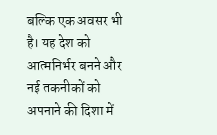बल्कि एक अवसर भी है। यह देश को आत्मनिर्भर बनने और नई तकनीकों को अपनाने की दिशा में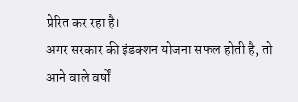प्रेरित कर रहा है।
अगर सरकार की इंडक्शन योजना सफल होती है, तो आने वाले वर्षों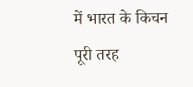में भारत के किचन पूरी तरह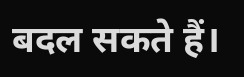बदल सकते हैं।